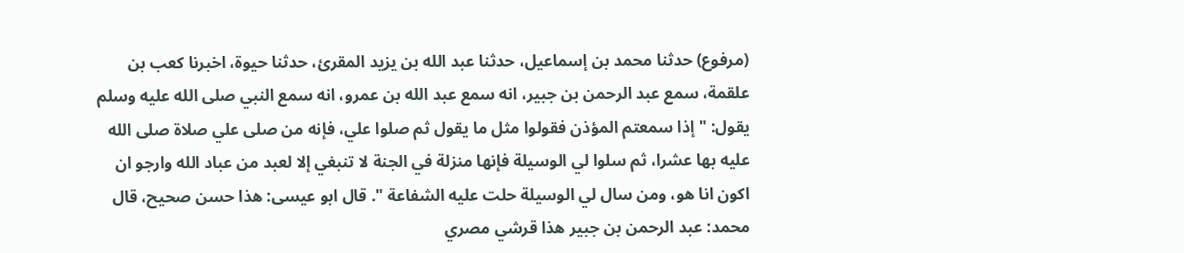(مرفوع) حدثنا محمد بن إسماعيل، حدثنا عبد الله بن يزيد المقرئ، حدثنا حيوة، اخبرنا كعب بن علقمة، سمع عبد الرحمن بن جبير، انه سمع عبد الله بن عمرو، انه سمع النبي صلى الله عليه وسلم يقول: " إذا سمعتم المؤذن فقولوا مثل ما يقول ثم صلوا علي، فإنه من صلى علي صلاة صلى الله عليه بها عشرا، ثم سلوا لي الوسيلة فإنها منزلة في الجنة لا تنبغي إلا لعبد من عباد الله وارجو ان اكون انا هو، ومن سال لي الوسيلة حلت عليه الشفاعة ". قال ابو عيسى: هذا حسن صحيح، قال محمد: عبد الرحمن بن جبير هذا قرشي مصري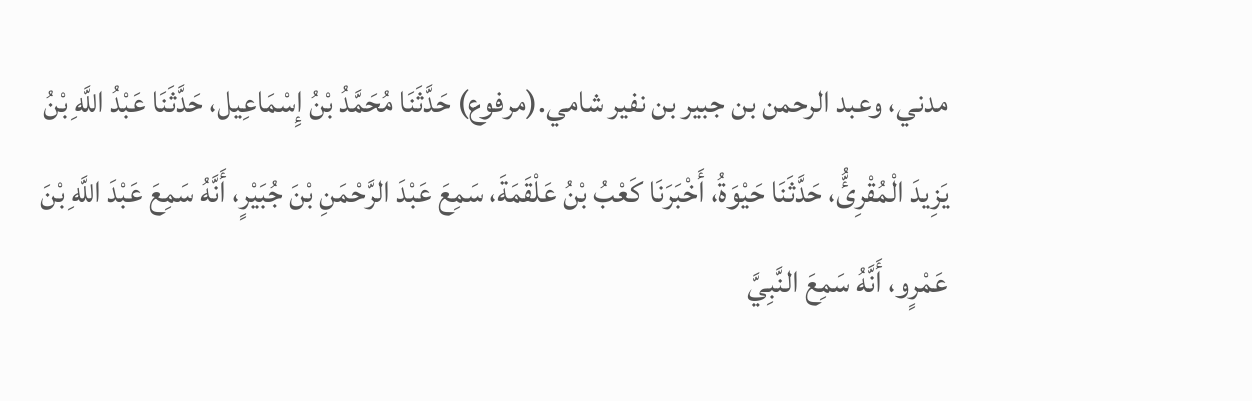مدني، وعبد الرحمن بن جبير بن نفير شامي.(مرفوع) حَدَّثَنَا مُحَمَّدُ بْنُ إِسْمَاعِيل، حَدَّثَنَا عَبْدُ اللَّهِ بْنُ يَزِيدَ الْمُقْرِئُّ، حَدَّثَنَا حَيْوَةُ، أَخْبَرَنَا كَعْبُ بْنُ عَلْقَمَةَ، سَمِعَ عَبْدَ الرَّحْمَنِ بْنَ جُبَيْرٍ، أَنَّهُ سَمِعَ عَبْدَ اللَّهِ بْنَ عَمْرٍو، أَنَّهُ سَمِعَ النَّبِيَّ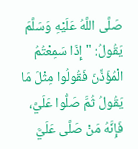صَلَّى اللَّهُ عَلَيْهِ وَسَلَّمَ يَقُولُ: " إِذَا سَمِعْتُمُ الْمُؤَذِّنَ فَقُولُوا مِثْلَ مَا يَقُولُ ثُمَّ صَلُّوا عَلَيَّ، فَإِنَّهُ مَنْ صَلَّى عَلَيَّ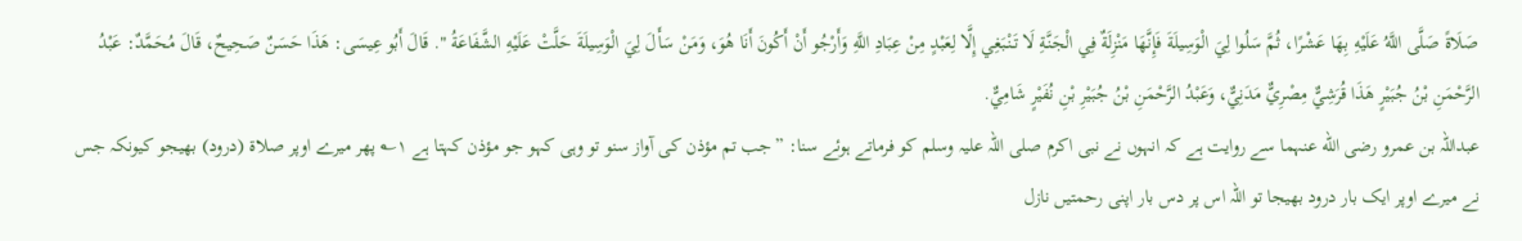صَلَاةً صَلَّى اللَّهُ عَلَيْهِ بِهَا عَشْرًا، ثُمَّ سَلُوا لِيَ الْوَسِيلَةَ فَإِنَّهَا مَنْزِلَةٌ فِي الْجَنَّةِ لَا تَنْبَغِي إِلَّا لِعَبْدٍ مِنْ عِبَادِ اللَّهِ وَأَرْجُو أَنْ أَكُونَ أَنَا هُوَ، وَمَنْ سَأَلَ لِيَ الْوَسِيلَةَ حَلَّتْ عَلَيْهِ الشَّفَاعَةُ ". قَالَ أَبُو عِيسَى: هَذَا حَسَنٌ صَحِيحٌ، قَالَ مُحَمَّدٌ: عَبْدُ الرَّحْمَنِ بْنُ جُبَيْرٍ هَذَا قُرَشِيٌّ مِصْرِيٌّ مَدَنِيٌّ، وَعَبْدُ الرَّحْمَنِ بْنُ جُبَيْرِ بْنِ نُفَيْرٍ شَامِيٌّ.
عبداللہ بن عمرو رضی الله عنہما سے روایت ہے کہ انہوں نے نبی اکرم صلی اللہ علیہ وسلم کو فرماتے ہوئے سنا: ”جب تم مؤذن کی آواز سنو تو وہی کہو جو مؤذن کہتا ہے ۱؎ پھر میرے اوپر صلاۃ (درود) بھیجو کیونکہ جس نے میرے اوپر ایک بار درود بھیجا تو اللہ اس پر دس بار اپنی رحمتیں نازل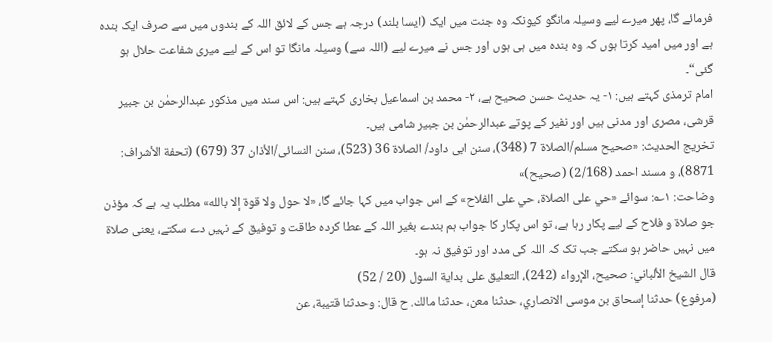فرمائے گا، پھر میرے لیے وسیلہ مانگو کیونکہ وہ جنت میں ایک (ایسا بلند) درجہ ہے جس کے لائق اللہ کے بندوں میں سے صرف ایک بندہ ہے اور میں امید کرتا ہوں کہ وہ بندہ میں ہی ہوں اور جس نے میرے لیے (اللہ سے) وسیلہ مانگا تو اس کے لیے میری شفاعت حلال ہو گئی“۔
امام ترمذی کہتے ہیں: ۱- یہ حدیث حسن صحیح ہے، ۲- محمد بن اسماعیل بخاری کہتے ہیں: اس سند میں مذکور عبدالرحمٰن بن جبیر قرشی، مصری اور مدنی ہیں اور نفیر کے پوتے عبدالرحمٰن بن جبیر شامی ہیں۔
تخریج الحدیث: «صحیح مسلم/الصلاة 7 (348)، سنن ابی داود/ الصلاة 36 (523)، سنن النسائی/الأذان 37 (679) (تحفة الأشراف: 8871)، و مسند احمد (2/168) (صحیح)»
وضاحت: ۱؎: سوائے «حي على الصلاة، حي على الفلاح» کے اس جواب میں کہا جائے گا، «لا حول ولا قوة إلا بالله» مطلب یہ ہے کہ مؤذن جو صلاۃ و فلاح کے لیے پکار رہا ہے، تو اس پکار کا جواب ہم بندے بغیر اللہ کے عطا کردہ طاقت و توفیق کے نہیں دے سکتے، یعنی صلاۃ میں نہیں حاضر ہو سکتے جب تک کہ اللہ کی مدد اور توفیق نہ ہو۔
قال الشيخ الألباني: صحيح، الإرواء (242)، التعليق على بداية السول (20 / 52)
(مرفوع) حدثنا إسحاق بن موسى الانصاري، حدثنا معن، حدثنا مالك. ح قال: وحدثنا قتيبة، عن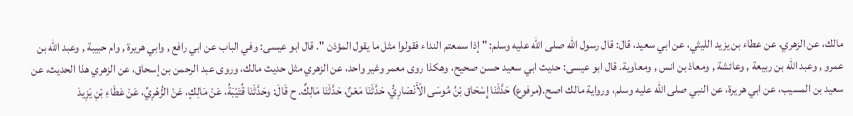مالك، عن الزهري، عن عطاء بن يزيد الليثي، عن ابي سعيد، قال: قال رسول الله صلى الله عليه وسلم: " إذا سمعتم النداء فقولوا مثل ما يقول المؤذن ". قال ابو عيسى: وفي الباب عن ابي رافع , وابي هريرة , وام حبيبة , وعبد الله بن عمرو , وعبد الله بن ربيعة , وعائشة , ومعاذ بن انس , ومعاوية. قال ابو عيسى: حديث ابي سعيد حسن صحيح، وهكذا روى معمر وغير واحد، عن الزهري مثل حديث مالك، وروى عبد الرحمن بن إسحاق، عن الزهري هذا الحديث، عن سعيد بن المسيب، عن ابي هريرة، عن النبي صلى الله عليه وسلم، ورواية مالك اصح.(مرفوع) حَدَّثَنَا إِسْحَاق بْنُ مُوسَى الْأَنْصَارِيُّ، حَدَّثَنَا مَعْنٌ، حَدَّثَنَا مَالِكٌ. ح قَالَ: وحَدَّثَنَا قُتَيْبَةُ، عَنْ مَالِكٍ، عَنْ الزُّهْرِيِّ، عَنْ عَطَاءِ بْنِ يَزِيدَ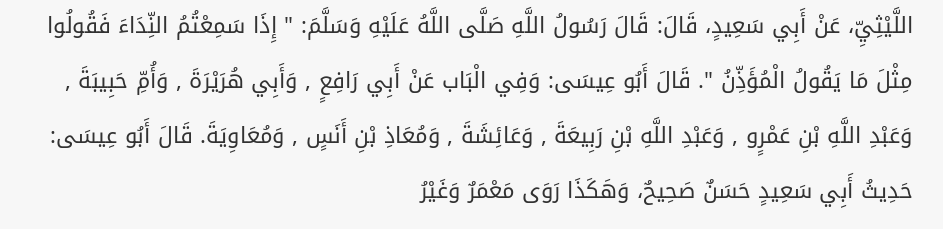اللَّيْثِيِّ، عَنْ أَبِي سَعِيدٍ، قَالَ: قَالَ رَسُولُ اللَّهِ صَلَّى اللَّهُ عَلَيْهِ وَسَلَّمَ: " إِذَا سَمِعْتُمُ النِّدَاءَ فَقُولُوا مِثْلَ مَا يَقُولُ الْمُؤَذِّنُ ". قَالَ أَبُو عِيسَى: وَفِي الْبَاب عَنْ أَبِي رَافِعٍ , وَأَبِي هُرَيْرَةَ , وَأُمِّ حَبِيبَةَ , وَعَبْدِ اللَّهِ بْنِ عَمْرٍو , وَعَبْدِ اللَّهِ بْنِ رَبِيعَةَ , وَعَائِشَةَ , وَمُعَاذِ بْنِ أَنَسٍ , وَمُعَاوِيَةَ. قَالَ أَبُو عِيسَى: حَدِيثُ أَبِي سَعِيدٍ حَسَنٌ صَحِيحٌ، وَهَكَذَا رَوَى مَعْمَرٌ وَغَيْرُ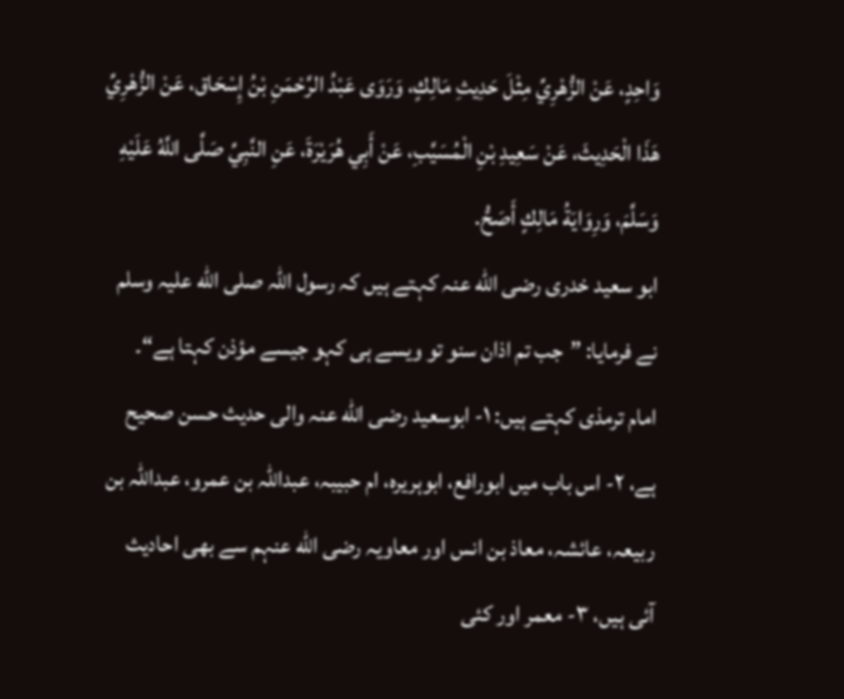وَاحِدٍ، عَنْ الزُّهْرِيِّ مِثْلَ حَدِيثِ مَالِكٍ، وَرَوَى عَبْدُ الرَّحْمَنِ بْنُ إِسْحَاق، عَنْ الزُّهْرِيِّ هَذَا الْحَدِيثَ، عَنْ سَعِيدِ بْنِ الْمُسَيَّبِ، عَنْ أَبِي هُرَيْرَةَ، عَنِ النَّبِيِّ صَلَّى اللَّهُ عَلَيْهِ وَسَلَّمَ، وَرِوَايَةُ مَالِكٍ أَصَحُّ.
ابو سعید خدری رضی الله عنہ کہتے ہیں کہ رسول اللہ صلی الله علیہ وسلم نے فرمایا: ”جب تم اذان سنو تو ویسے ہی کہو جیسے مؤذن کہتا ہے“۔
امام ترمذی کہتے ہیں: ۱- ابوسعید رضی الله عنہ والی حدیث حسن صحیح ہے، ۲- اس باب میں ابورافع، ابوہریرہ، ام حبیبہ، عبداللہ بن عمرو، عبداللہ بن ربیعہ، عائشہ، معاذ بن انس اور معاویہ رضی الله عنہم سے بھی احادیث آئی ہیں، ۳- معمر اور کئی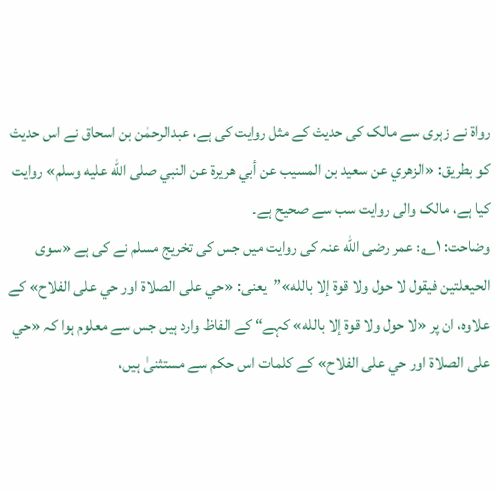رواۃ نے زہری سے مالک کی حدیث کے مثل روایت کی ہے، عبدالرحمٰن بن اسحاق نے اس حدیث کو بطریق: «الزهري عن سعيد بن المسيب عن أبي هريرة عن النبي صلى الله عليه وسلم» روایت کیا ہے، مالک والی روایت سب سے صحیح ہے۔
وضاحت: ۱؎: عمر رضی الله عنہ کی روایت میں جس کی تخریج مسلم نے کی ہے «سوى الحيعلتين فيقول لا حول ولا قوة إلا بالله»”یعنی: «حي على الصلاة اور حي على الفلاح» کے علاوہ، ان پر «لا حول ولا قوة إلا بالله» کہے“ کے الفاظ وارد ہیں جس سے معلوم ہوا کہ «حي على الصلاة اور حي على الفلاح» کے کلمات اس حکم سے مستثنیٰ ہیں،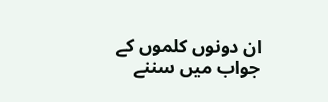ان دونوں کلموں کے جواب میں سننے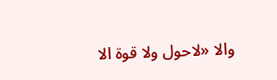والا «لاحول ولا قوۃ الا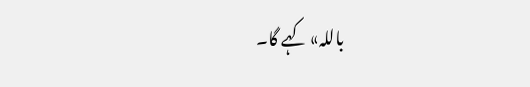باللہ» کہے گا۔